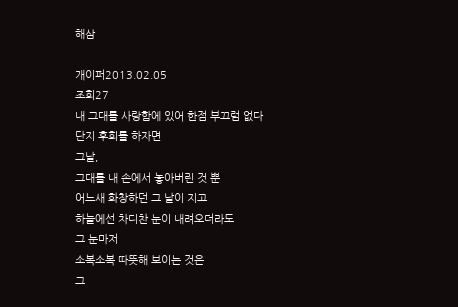해삼

개이퍼2013.02.05
조회27
내 그대를 사랑함에 있어 한점 부끄럼 없다
단지 후회를 하자면
그날,
그대를 내 손에서 놓아버린 것 뿐
어느새 화창하던 그 날이 지고
하늘에선 차디찬 눈이 내려오더라도
그 눈마저
소복소복 따뜻해 보이는 것은
그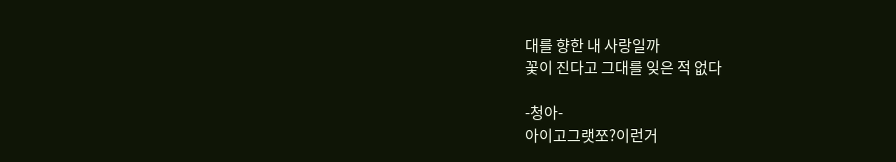대를 향한 내 사랑일까
꽃이 진다고 그대를 잊은 적 없다

-청아-
아이고그랫쪼?이런거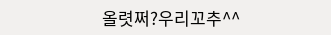올렷쩌?우리꼬추^^